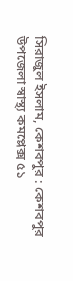সিরাজুল ইসলাম, কেশবপুর : কেশবপুর উপজেলা স্বাস্থ্য কমপ্লেক্স ৫১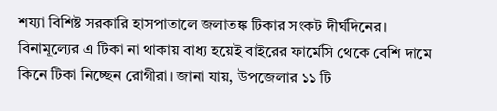শয্যা বিশিষ্ট সরকারি হাসপাতালে জলাতঙ্ক টিকার সংকট দীর্ঘদিনের। বিনামূল্যের এ টিকা না থাকায় বাধ্য হয়েই বাইরের ফার্মেসি থেকে বেশি দামে কিনে টিকা নিচ্ছেন রোগীরা। জানা যায়, উপজেলার ১১ টি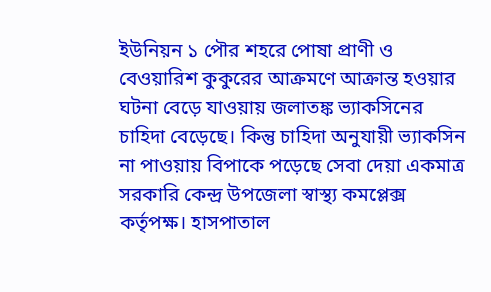ইউনিয়ন ১ পৌর শহরে পোষা প্রাণী ও বেওয়ারিশ কুকুরের আক্রমণে আক্রান্ত হওয়ার ঘটনা বেড়ে যাওয়ায় জলাতঙ্ক ভ্যাকসিনের চাহিদা বেড়েছে। কিন্তু চাহিদা অনুযায়ী ভ্যাকসিন না পাওয়ায় বিপাকে পড়েছে সেবা দেয়া একমাত্র সরকারি কেন্দ্র উপজেলা স্বাস্থ্য কমপ্লেক্স কর্তৃপক্ষ। হাসপাতাল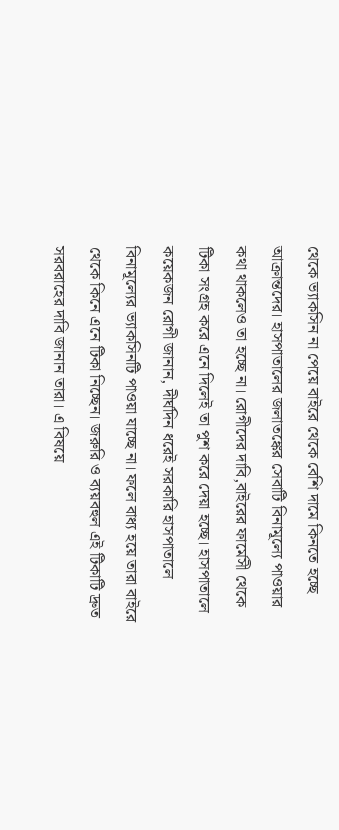থেকে ভ্যাকসিন না পেয়ে বাইরে থেকে বেশি দামে কিনতে হচ্ছে আক্রান্তদের। হাসপাতালের জলাতঙ্কের সেবাটি বিনামূল্যে পাওয়ার কথা থাকলেও তা হচ্ছে না। রোগীদের দাবি,বাইরের ফার্মেসী থেকে টিকা সংগ্রহ করে এনে দিলেই তা পুশ করে দেয়া হচ্ছে। হাসপাতালে কয়েকজন রোগী জানান, দীর্ঘদিন ধরেই সরকারি হাসপাতালে বিনামূল্যের ভ্যাকসিনটি পাওয়া যাচ্ছে না। ফলে বাধ্য হয়ে তারা বাইরে থেকে কিনে এনে টিকা নিচ্ছেন। জরুরি ও ব্যয়বহুল এই টিকাটি দ্রুত সরবরাহের দাবি জানান তারা। এ বিষয়ে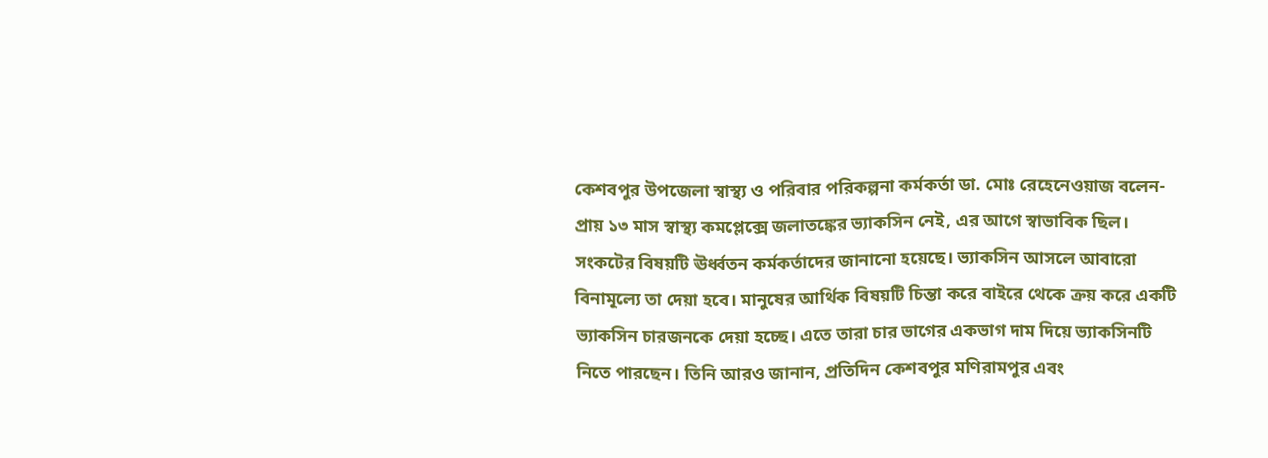কেশবপুর উপজেলা স্বাস্থ্য ও পরিবার পরিকল্পনা কর্মকর্তা ডা. মোঃ রেহেনেওয়াজ বলেন- প্রায় ১৩ মাস স্বাস্থ্য কমপ্লেক্সে জলাতঙ্কের ভ্যাকসিন নেই, এর আগে স্বাভাবিক ছিল। সংকটের বিষয়টি ঊর্ধ্বতন কর্মকর্তাদের জানানো হয়েছে। ভ্যাকসিন আসলে আবারো বিনামূল্যে তা দেয়া হবে। মানুষের আর্থিক বিষয়টি চিন্তা করে বাইরে থেকে ক্রয় করে একটি ভ্যাকসিন চারজনকে দেয়া হচ্ছে। এতে তারা চার ভাগের একভাগ দাম দিয়ে ভ্যাকসিনটি নিতে পারছেন। তিনি আরও জানান, প্রতিদিন কেশবপুর মণিরামপুর এবং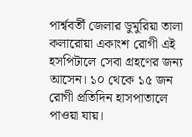পার্শ্ববর্তী জেলার ডুমুরিয়া তালা কলারোয়া একাংশ রোগী এই হসপিটালে সেবা গ্রহণের জন্য আসেন। ১০ থেকে ১৫ জন রোগী প্রতিদিন হাসপাতালে পাওয়া যায়।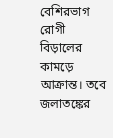বেশিরভাগ রোগী বিড়ালের কামড়ে আক্রান্ত। তবে জলাতঙ্কের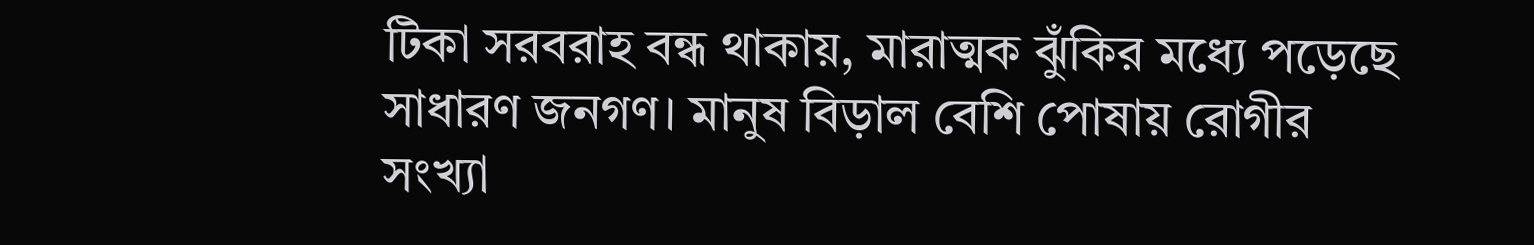টিকা সরবরাহ বন্ধ থাকায়, মারাত্মক ঝুঁকির মধ্যে পড়েছে সাধারণ জনগণ। মানুষ বিড়াল বেশি পোষায় রোগীর সংখ্যা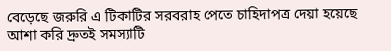বেড়েছে জরুরি এ টিকাটির সরবরাহ পেতে চাহিদাপত্র দেয়া হয়েছে আশা করি দ্রুতই সমস্যাটি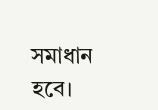সমাধান হবে।